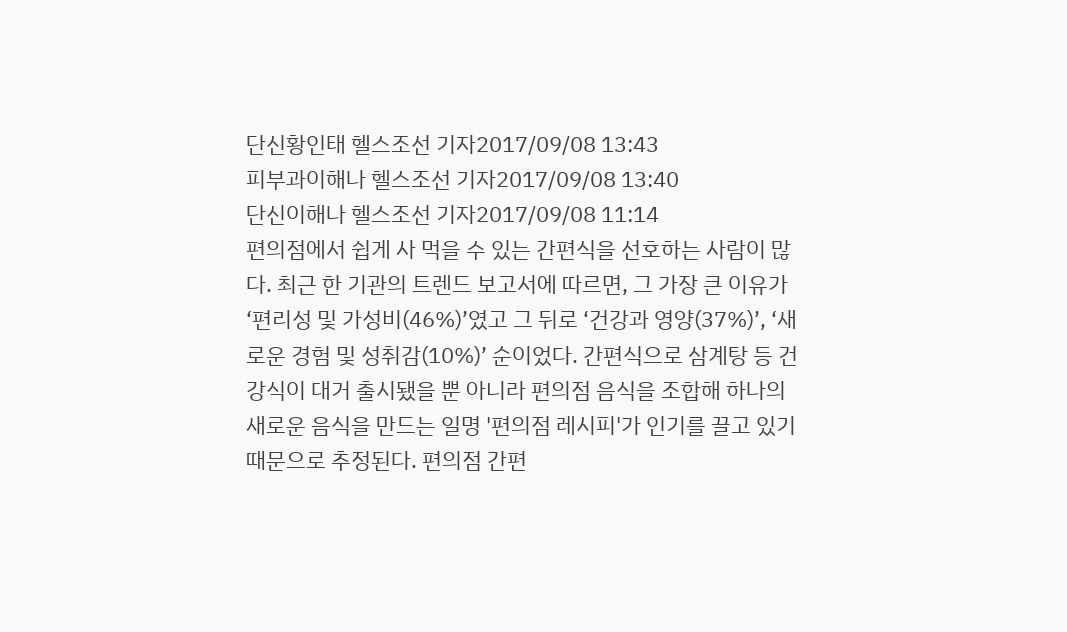단신황인태 헬스조선 기자2017/09/08 13:43
피부과이해나 헬스조선 기자2017/09/08 13:40
단신이해나 헬스조선 기자2017/09/08 11:14
편의점에서 쉽게 사 먹을 수 있는 간편식을 선호하는 사람이 많다. 최근 한 기관의 트렌드 보고서에 따르면, 그 가장 큰 이유가 ‘편리성 및 가성비(46%)’였고 그 뒤로 ‘건강과 영양(37%)’, ‘새로운 경험 및 성취감(10%)’ 순이었다. 간편식으로 삼계탕 등 건강식이 대거 출시됐을 뿐 아니라 편의점 음식을 조합해 하나의 새로운 음식을 만드는 일명 '편의점 레시피'가 인기를 끌고 있기 때문으로 추정된다. 편의점 간편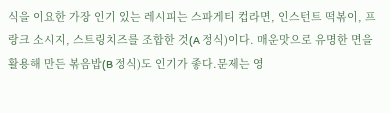식을 이요한 가장 인기 있는 레시피는 스파게티 컵라면, 인스턴트 떡볶이, 프랑크 소시지, 스트링치즈를 조합한 것(A 정식)이다. 매운맛으로 유명한 면을 활용해 만든 볶음밥(B 정식)도 인기가 좋다.문제는 영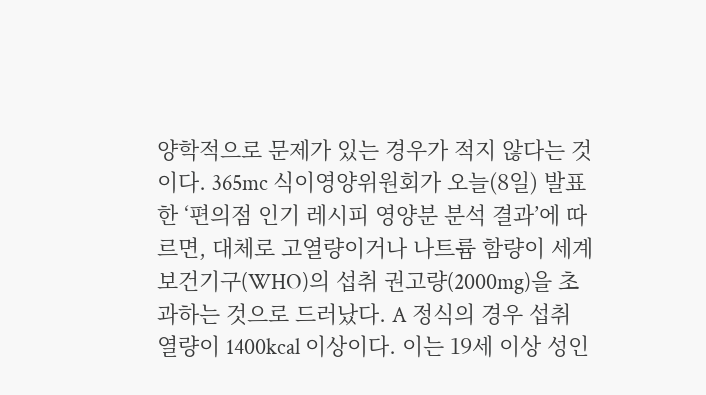양학적으로 문제가 있는 경우가 적지 않다는 것이다. 365mc 식이영양위원회가 오늘(8일) 발표한 ‘편의점 인기 레시피 영양분 분석 결과’에 따르면, 대체로 고열량이거나 나트륨 함량이 세계보건기구(WHO)의 섭취 권고량(2000mg)을 초과하는 것으로 드러났다. A 정식의 경우 섭취 열량이 1400kcal 이상이다. 이는 19세 이상 성인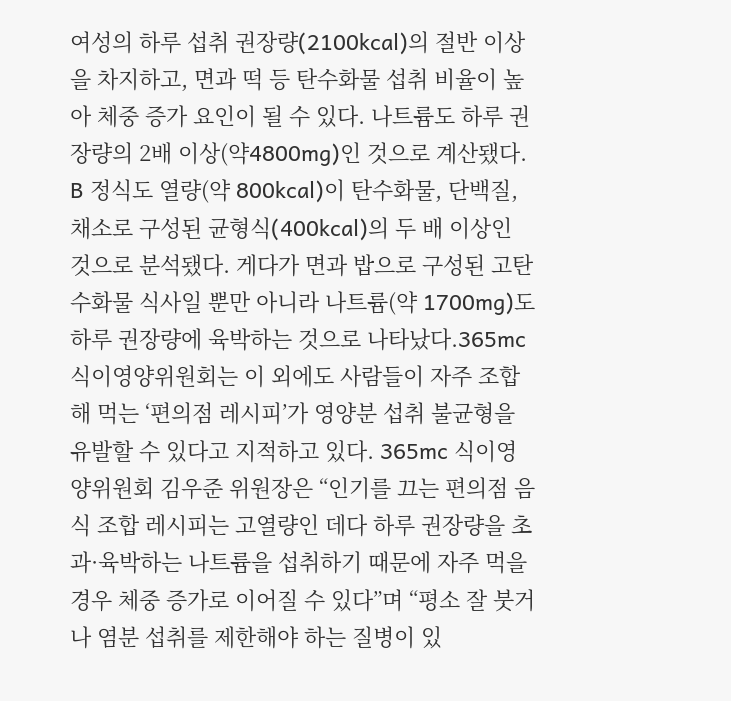여성의 하루 섭취 권장량(2100kcal)의 절반 이상을 차지하고, 면과 떡 등 탄수화물 섭취 비율이 높아 체중 증가 요인이 될 수 있다. 나트륨도 하루 권장량의 2배 이상(약4800mg)인 것으로 계산됐다. B 정식도 열량(약 800kcal)이 탄수화물, 단백질, 채소로 구성된 균형식(400kcal)의 두 배 이상인 것으로 분석됐다. 게다가 면과 밥으로 구성된 고탄수화물 식사일 뿐만 아니라 나트륨(약 1700mg)도 하루 권장량에 육박하는 것으로 나타났다.365mc 식이영양위원회는 이 외에도 사람들이 자주 조합해 먹는 ‘편의점 레시피’가 영양분 섭취 불균형을 유발할 수 있다고 지적하고 있다. 365mc 식이영양위원회 김우준 위원장은 “인기를 끄는 편의점 음식 조합 레시피는 고열량인 데다 하루 권장량을 초과·육박하는 나트륨을 섭취하기 때문에 자주 먹을 경우 체중 증가로 이어질 수 있다”며 “평소 잘 붓거나 염분 섭취를 제한해야 하는 질병이 있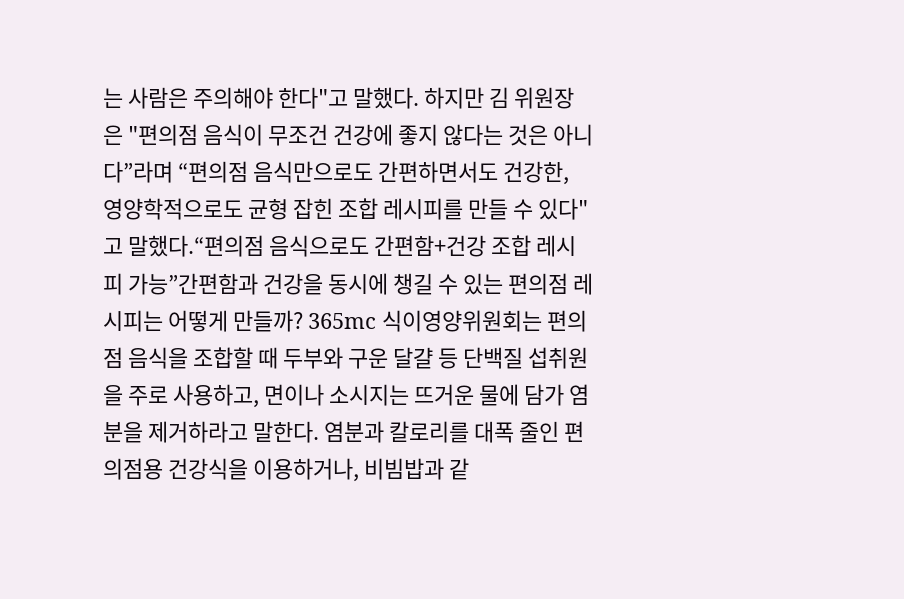는 사람은 주의해야 한다"고 말했다. 하지만 김 위원장은 "편의점 음식이 무조건 건강에 좋지 않다는 것은 아니다”라며 “편의점 음식만으로도 간편하면서도 건강한, 영양학적으로도 균형 잡힌 조합 레시피를 만들 수 있다"고 말했다.“편의점 음식으로도 간편함+건강 조합 레시피 가능”간편함과 건강을 동시에 챙길 수 있는 편의점 레시피는 어떻게 만들까? 365mc 식이영양위원회는 편의점 음식을 조합할 때 두부와 구운 달걀 등 단백질 섭취원을 주로 사용하고, 면이나 소시지는 뜨거운 물에 담가 염분을 제거하라고 말한다. 염분과 칼로리를 대폭 줄인 편의점용 건강식을 이용하거나, 비빔밥과 같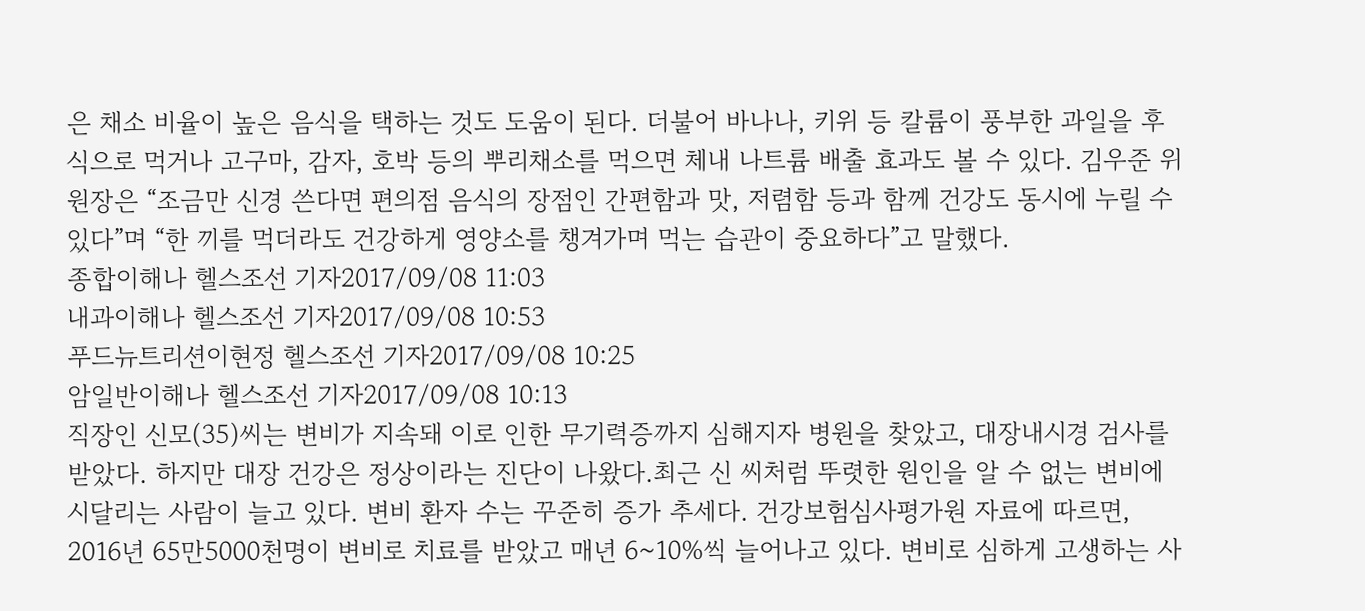은 채소 비율이 높은 음식을 택하는 것도 도움이 된다. 더불어 바나나, 키위 등 칼륨이 풍부한 과일을 후식으로 먹거나 고구마, 감자, 호박 등의 뿌리채소를 먹으면 체내 나트륨 배출 효과도 볼 수 있다. 김우준 위원장은 “조금만 신경 쓴다면 편의점 음식의 장점인 간편함과 맛, 저렴함 등과 함께 건강도 동시에 누릴 수 있다”며 “한 끼를 먹더라도 건강하게 영양소를 챙겨가며 먹는 습관이 중요하다”고 말했다.
종합이해나 헬스조선 기자2017/09/08 11:03
내과이해나 헬스조선 기자2017/09/08 10:53
푸드뉴트리션이현정 헬스조선 기자2017/09/08 10:25
암일반이해나 헬스조선 기자2017/09/08 10:13
직장인 신모(35)씨는 변비가 지속돼 이로 인한 무기력증까지 심해지자 병원을 찾았고, 대장내시경 검사를 받았다. 하지만 대장 건강은 정상이라는 진단이 나왔다.최근 신 씨처럼 뚜렷한 원인을 알 수 없는 변비에 시달리는 사람이 늘고 있다. 변비 환자 수는 꾸준히 증가 추세다. 건강보험심사평가원 자료에 따르면, 2016년 65만5000천명이 변비로 치료를 받았고 매년 6~10%씩 늘어나고 있다. 변비로 심하게 고생하는 사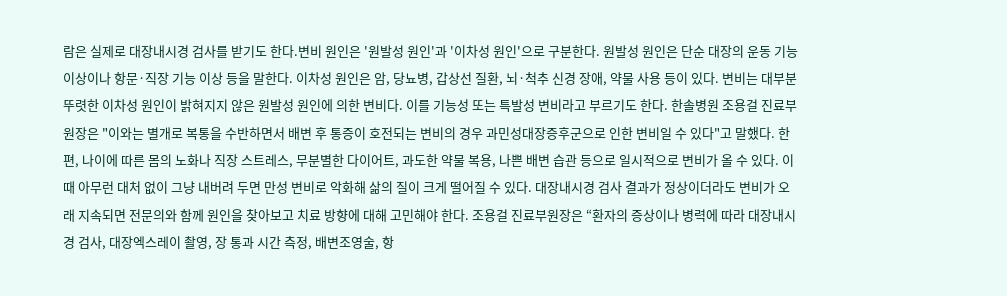람은 실제로 대장내시경 검사를 받기도 한다.변비 원인은 '원발성 원인'과 '이차성 원인'으로 구분한다. 원발성 원인은 단순 대장의 운동 기능 이상이나 항문·직장 기능 이상 등을 말한다. 이차성 원인은 암, 당뇨병, 갑상선 질환, 뇌·척추 신경 장애, 약물 사용 등이 있다. 변비는 대부분 뚜렷한 이차성 원인이 밝혀지지 않은 원발성 원인에 의한 변비다. 이를 기능성 또는 특발성 변비라고 부르기도 한다. 한솔병원 조용걸 진료부원장은 "이와는 별개로 복통을 수반하면서 배변 후 통증이 호전되는 변비의 경우 과민성대장증후군으로 인한 변비일 수 있다"고 말했다. 한편, 나이에 따른 몸의 노화나 직장 스트레스, 무분별한 다이어트, 과도한 약물 복용, 나쁜 배변 습관 등으로 일시적으로 변비가 올 수 있다. 이때 아무런 대처 없이 그냥 내버려 두면 만성 변비로 악화해 삶의 질이 크게 떨어질 수 있다. 대장내시경 검사 결과가 정상이더라도 변비가 오래 지속되면 전문의와 함께 원인을 찾아보고 치료 방향에 대해 고민해야 한다. 조용걸 진료부원장은 “환자의 증상이나 병력에 따라 대장내시경 검사, 대장엑스레이 촬영, 장 통과 시간 측정, 배변조영술, 항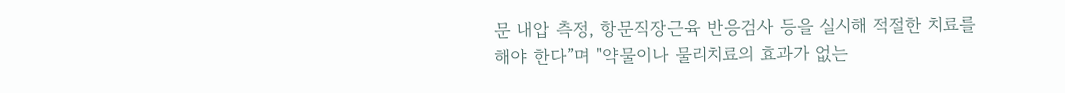문 내압 측정, 항문직장근육 반응검사 등을 실시해 적절한 치료를 해야 한다”며 "약물이나 물리치료의 효과가 없는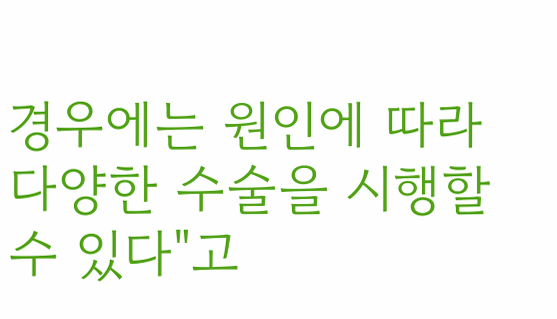경우에는 원인에 따라 다양한 수술을 시행할 수 있다"고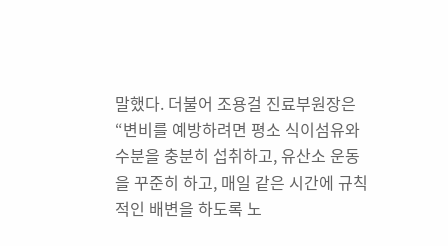말했다. 더불어 조용걸 진료부원장은 “변비를 예방하려면 평소 식이섬유와 수분을 충분히 섭취하고, 유산소 운동을 꾸준히 하고, 매일 같은 시간에 규칙적인 배변을 하도록 노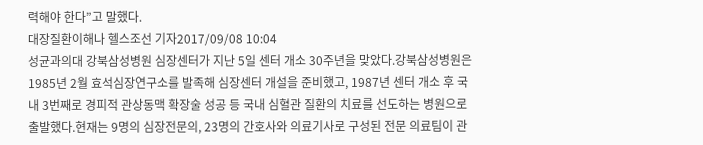력해야 한다”고 말했다.
대장질환이해나 헬스조선 기자2017/09/08 10:04
성균과의대 강북삼성병원 심장센터가 지난 5일 센터 개소 30주년을 맞았다.강북삼성병원은 1985년 2월 효석심장연구소를 발족해 심장센터 개설을 준비했고, 1987년 센터 개소 후 국내 3번째로 경피적 관상동맥 확장술 성공 등 국내 심혈관 질환의 치료를 선도하는 병원으로 출발했다.현재는 9명의 심장전문의, 23명의 간호사와 의료기사로 구성된 전문 의료팀이 관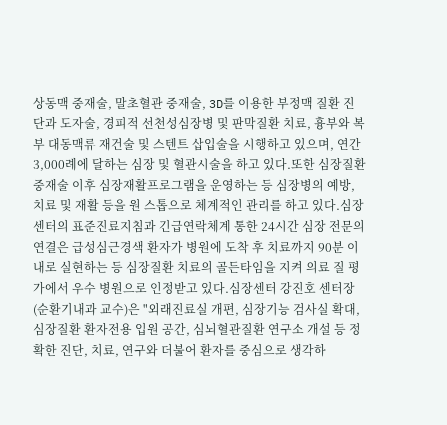상동맥 중재술, 말초혈관 중재술, 3D를 이용한 부정맥 질환 진단과 도자술, 경피적 선천성심장병 및 판막질환 치료, 흉부와 복부 대동맥류 재건술 및 스텐트 삽입술을 시행하고 있으며, 연간 3,000례에 달하는 심장 및 혈관시술을 하고 있다.또한 심장질환 중재술 이후 심장재활프로그램을 운영하는 등 심장병의 예방, 치료 및 재활 등을 원 스톱으로 체계적인 관리를 하고 있다.심장센터의 표준진료지침과 긴급연락체계 통한 24시간 심장 전문의 연결은 급성심근경색 환자가 병원에 도착 후 치료까지 90분 이내로 실현하는 등 심장질환 치료의 골든타임을 지켜 의료 질 평가에서 우수 병원으로 인정받고 있다.심장센터 강진호 센터장(순환기내과 교수)은 "외래진료실 개편, 심장기능 검사실 확대, 심장질환 환자전용 입원 공간, 심뇌혈관질환 연구소 개설 등 정확한 진단, 치료, 연구와 더불어 환자를 중심으로 생각하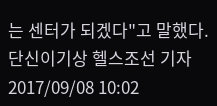는 센터가 되겠다"고 말했다.
단신이기상 헬스조선 기자2017/09/08 10:02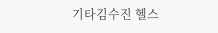기타김수진 헬스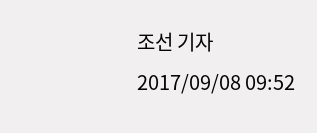조선 기자 2017/09/08 09:52